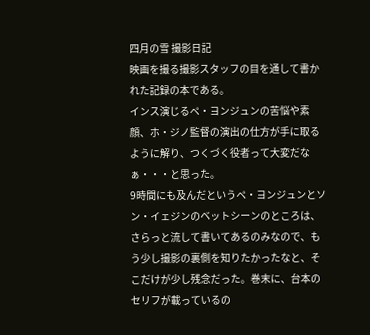四月の雪 撮影日記
映画を撮る撮影スタッフの目を通して書かれた記録の本である。
インス演じるペ・ヨンジュンの苦悩や素顔、ホ・ジノ監督の演出の仕方が手に取るように解り、つくづく役者って大変だなぁ・・・と思った。
9時間にも及んだというペ・ヨンジュンとソン・イェジンのベットシーンのところは、さらっと流して書いてあるのみなので、もう少し撮影の裏側を知りたかったなと、そこだけが少し残念だった。巻末に、台本のセリフが載っているの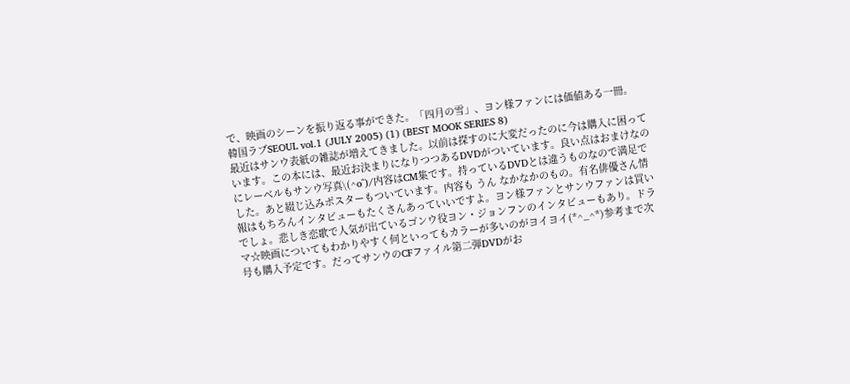で、映画のシーンを振り返る事ができた。「四月の雪」、ヨン様ファンには価値ある一冊。
韓国ラブSEOUL vol.1 (JULY 2005) (1) (BEST MOOK SERIES 8)
最近はサンウ表紙の雑誌が増えてきました。以前は探すのに大変だったのに今は購入に困っています。この本には、最近お決まりになりつつあるDVDがついています。良い点はおまけなのにレーベルもサンウ写真\(^o^)/内容はCM集です。持っているDVDとは違うものなので満足でした。あと綴じ込みポスターもついています。内容も うん なかなかのもの。有名俳優さん情報はもちろんインタビューもたくさんあっていいですよ。ヨン様ファンとサンウファンは買いでしょ。悲しき恋歌で人気が出ているゴンウ役ヨン・ジョンフンのインタビューもあり。ドラマ☆映画についてもわかりやすく何といってもカラーが多いのがヨイヨイ(*^_^*)参考まで次号も購入予定です。だってサンウのCFファイル第二弾DVDがお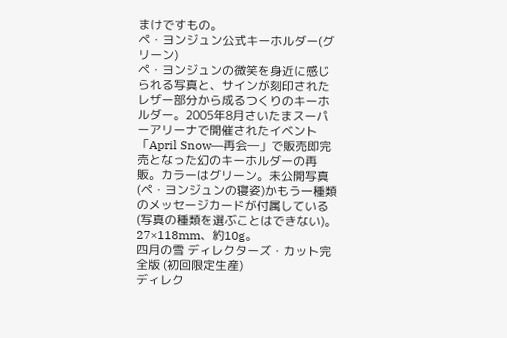まけですもの。
ペ・ヨンジュン公式キーホルダー(グリーン)
ペ・ヨンジュンの微笑を身近に感じられる写真と、サインが刻印されたレザー部分から成るつくりのキーホルダー。2005年8月さいたまスーパーアリーナで開催されたイベント「April Snow―再会―」で販売即完売となった幻のキーホルダーの再販。カラーはグリーン。未公開写真(ペ・ヨンジュンの寝姿)かもう一種類のメッセージカードが付属している(写真の種類を選ぶことはできない)。 27×118mm、約10g。
四月の雪 ディレクターズ・カット完全版 (初回限定生産)
ディレク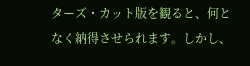ターズ・カット版を観ると、何となく納得させられます。しかし、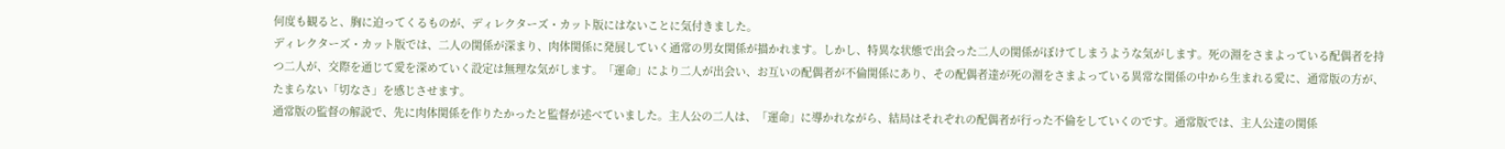何度も観ると、胸に迫ってくるものが、ディレクターズ・カット版にはないことに気付きました。
ディレクターズ・カット版では、二人の関係が深まり、肉体関係に発展していく通常の男女関係が描かれます。しかし、特異な状態で出会った二人の関係がぼけてしまうような気がします。死の淵をさまよっている配偶者を持つ二人が、交際を通じて愛を深めていく設定は無理な気がします。「運命」により二人が出会い、お互いの配偶者が不倫関係にあり、その配偶者達が死の淵をさまよっている異常な関係の中から生まれる愛に、通常版の方が、たまらない「切なさ」を感じさせます。
通常版の監督の解説で、先に肉体関係を作りたかったと監督が述べていました。主人公の二人は、「運命」に導かれながら、結局はそれぞれの配偶者が行った不倫をしていくのです。通常版では、主人公達の関係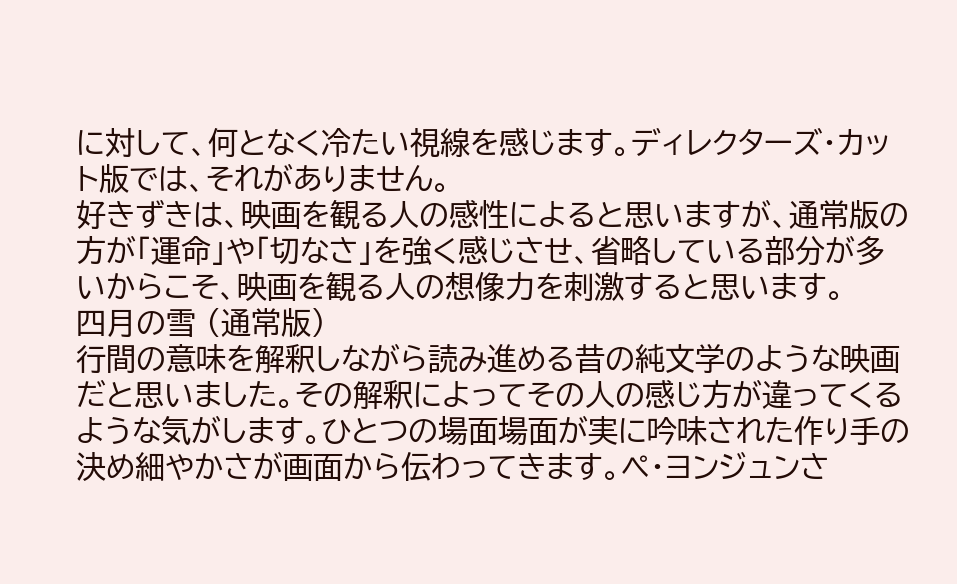に対して、何となく冷たい視線を感じます。ディレクターズ・カット版では、それがありません。
好きずきは、映画を観る人の感性によると思いますが、通常版の方が「運命」や「切なさ」を強く感じさせ、省略している部分が多いからこそ、映画を観る人の想像力を刺激すると思います。
四月の雪 (通常版)
行間の意味を解釈しながら読み進める昔の純文学のような映画だと思いました。その解釈によってその人の感じ方が違ってくるような気がします。ひとつの場面場面が実に吟味された作り手の決め細やかさが画面から伝わってきます。ペ・ヨンジュンさ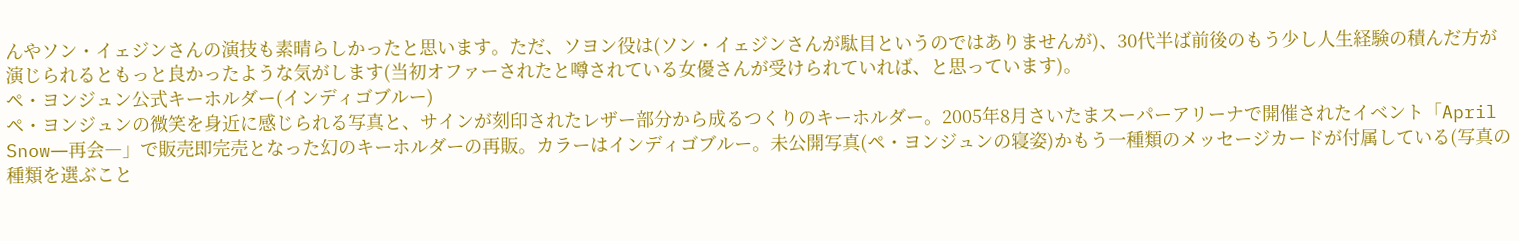んやソン・イェジンさんの演技も素晴らしかったと思います。ただ、ソヨン役は(ソン・イェジンさんが駄目というのではありませんが)、30代半ば前後のもう少し人生経験の積んだ方が演じられるともっと良かったような気がします(当初オファーされたと噂されている女優さんが受けられていれば、と思っています)。
ペ・ヨンジュン公式キーホルダー(インディゴブルー)
ペ・ヨンジュンの微笑を身近に感じられる写真と、サインが刻印されたレザー部分から成るつくりのキーホルダー。2005年8月さいたまスーパーアリーナで開催されたイベント「April Snow―再会―」で販売即完売となった幻のキーホルダーの再販。カラーはインディゴブルー。未公開写真(ペ・ヨンジュンの寝姿)かもう一種類のメッセージカードが付属している(写真の種類を選ぶこと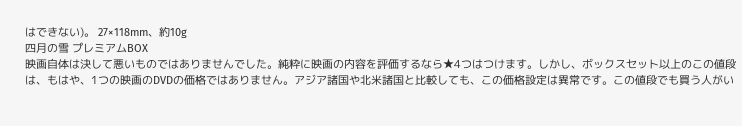はできない)。 27×118mm、約10g
四月の雪 プレミアムBOX
映画自体は決して悪いものではありませんでした。純粋に映画の内容を評価するなら★4つはつけます。しかし、ボックスセット以上のこの値段は、もはや、1つの映画のDVDの価格ではありません。アジア諸国や北米諸国と比較しても、この価格設定は異常です。この値段でも買う人がい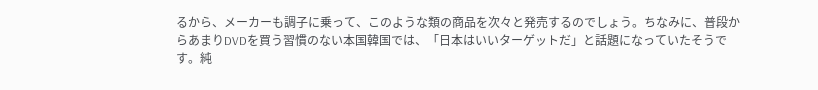るから、メーカーも調子に乗って、このような類の商品を次々と発売するのでしょう。ちなみに、普段からあまりDVDを買う習慣のない本国韓国では、「日本はいいターゲットだ」と話題になっていたそうです。純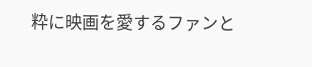粋に映画を愛するファンと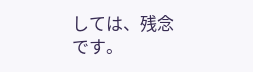しては、残念です。